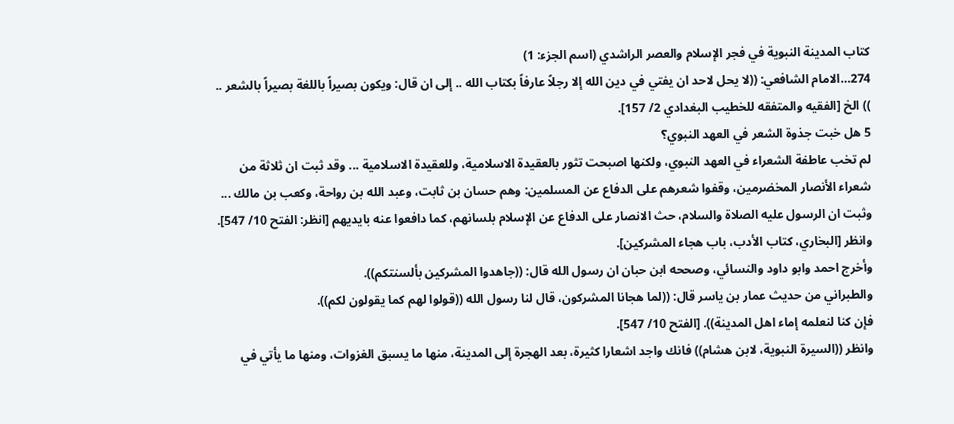كتاب المدينة النبوية في فجر الإسلام والعصر الراشدي (اسم الجزء: 1)
274…الامام الشافعي: ((لا يحل لاحد ان يفتي في دين الله إلا رجلاً عارفاً بكتاب الله .. إلى ان قال: ويكون بصيراً باللغة بصيراً بالشعر .. )) الخ [الفقيه والمتفقه للخطيب البغدادي 2/ 157].
5 هل خبت جذوة الشعر في العهد النبوي؟
لم تخب عاطفة الشعراء في العهد النبوي، ولكنها اصبحت تثور بالعقيدة الاسلامية، وللعقيدة الاسلامية ... وقد ثبت ان ثلاثة من شعراء الأنصار المخضرمين، وقفوا شعرهم على الدفاع عن المسلمين: وهم حسان بن ثابت، وعبد الله بن رواحة، وكعب بن مالك ... وثبت ان الرسول عليه الصلاة والسلام، حث الانصار على الدفاع عن الإسلام بلسانهم، كما دافعوا عنه بايديهم [انظر: الفتح 10/ 547].
وانظر [البخاري، كتاب الأدب، باب هجاء المشركين].
وأخرج احمد وابو داود والنسائي، وصححه ابن حبان ان رسول الله قال: ((جاهدوا المشركين بألسنتكم)).
والطبراني من حديث عمار بن ياسر قال: ((لما هجانا المشركون، قال لنا رسول الله ((قولوا لهم كما يقولون لكم)).
فإن كنا لنعلمه إماء اهل المدينة)). [الفتح 10/ 547].
وانظر ((السيرة النبوية، لابن هشام)) فانك واجد اشعارا كثيرة، بعد الهجرة إلى المدينة، منها ما يسبق الغزوات، ومنها ما يأتي في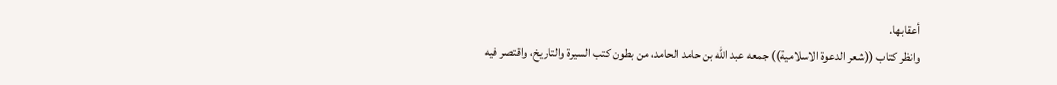أعقابها.
وانظر كتاب ((شعر الدعوة الاسلامية)) جمعه عبد الله بن حامد الحامد، من بطون كتب السيرة والتاريخ، واقتصر فيه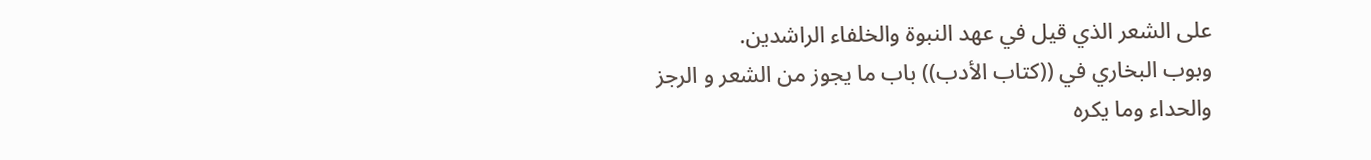على الشعر الذي قيل في عهد النبوة والخلفاء الراشدين.
وبوب البخاري في ((كتاب الأدب)) باب ما يجوز من الشعر و الرجز والحداء وما يكره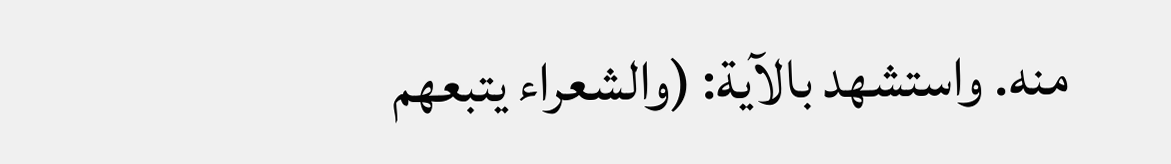منه. واستشهد بالآية: (والشعراء يتبعهم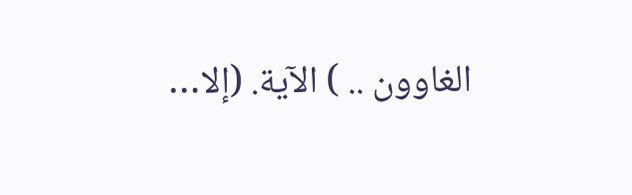الغاوون .. ) الآية. (إلا…